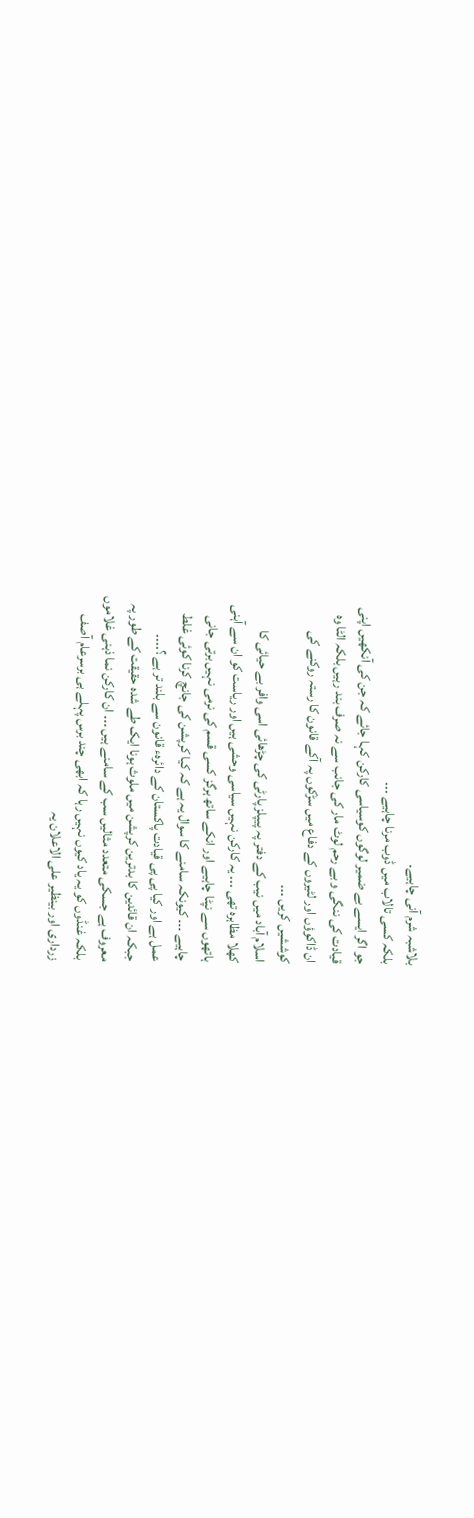بلاشبہ شرم آنی چاہیے۔
بلکہ کسی تالاب میں ڈوب مرنا چاہیے ۔۔۔
جو اگر ایسے بے ضمیر لوگوں کوسیاسی کارکن کہا جائے کہ جن کی آنکھیں اپنی
قیادت کی ننگی و بے رحم لوٹ مار کی جانب سے نہ صرف بند رہیں بلکہ الٹا وہ
ان ڈاکوؤں اور لٹیروں کے دفاع میں سڑکوں پہ آکے قانون کا رستہ روکنے کی
کوششیں کریں ۔۔۔
اسلام آباد میں نیب کے دفتر پہ پیپلز پارٹی کی چڑھائی اسی وافر بے حیائی کا
کھلا مظاہرہ تھی ۔۔۔ یہ کارکن نہیں سیاسی وحشی ہیں اور ریاست کو ان سے آہنی
ہاتھوں سے نپٹا چاہیے اور انکے ساتھ ہرگز کسی قسم کی نرمی نہیں برتی جانی
چاہیے ۔۔۔ کیونکہ سامنے کا سوال یہ ہے کہ کیا کرپشن کی جانچ کرنا کوئی غلط
عمل ہے اور کیا پی پی قیادت پاکستان کے دائرہء قانون سے بلند تر ہے ؟۔۔۔۔
جبکہ ان قائدین کا بدترین کرپشن میں ملوث ہونا ایک طے شدہ حقیقت کے طور پہ
معروف ہے جسکی متعدد مثالیں سب کے سامنے ہیں ۔۔۔ ان کارکن نما ذہنی غلاموں
بلکہ غنڈوں کو یہ یاد کیوں نہیں رہا کہ ابھی چند برس پہلے ہی برسرعام آصف
زرداری اور بینظیر علی الاعلان یہ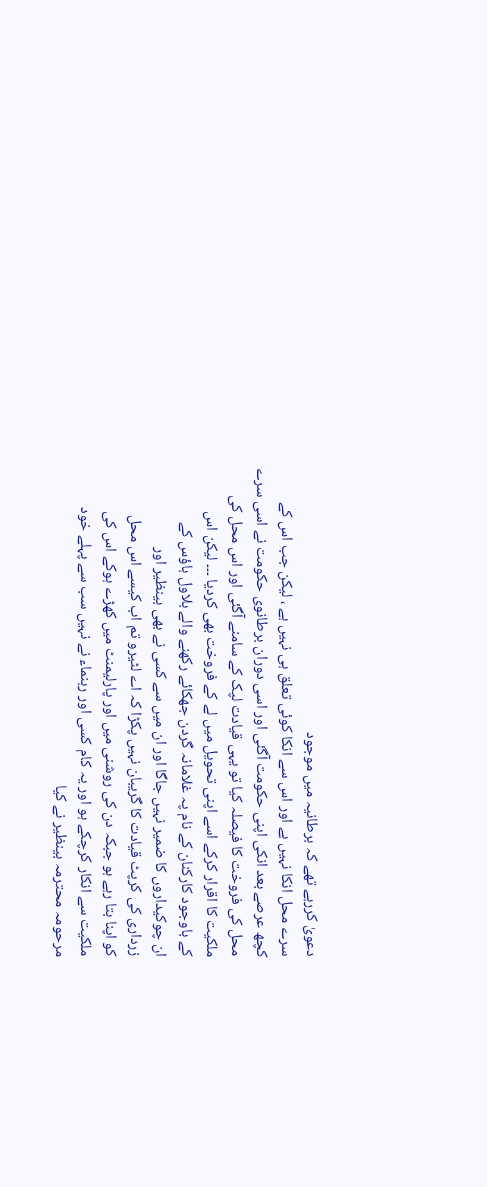دعویٰ کررہے تھے کہ برطانیہ میں موجود
سرے محل انکا نہیں ہے اور اس سے انکا کوئی تعلق ہی نہیں ہے ، لیکن جب اس کے
کچھ عرصے بعد انکی اپنی حکومت آگئی اور اسی دوران برطانوی حکومت نے اسی سرے
محل کی فروخت کا فیصلہ کیا تو یہی قیادت لپک کے سامنے آگئی اور اس محل کی
ملکیت کا اقرار کرکے اسے اپنی تحویل میں لے کے فروخت بھی کردیا ۔۔۔ لیکن اس
کے باوجود کارکنان کے نام پہ غلامانہ گردن جھکائے رکھنے والے بلاول ہاؤس کے
ان چوکیداروں کا ضمیر نہیں جاگا اور ان میں سے کسی نے بھی بینظیر اور
زرداری کی کرپٹ قیادت کا گریبان نہیں پکڑا کہ اے لٹیرو تم اب کیسے اس محل
کو اپنا بتا رہے ہو جبکہ دن کی روشنی میں اور پارلیمنٹ میں کھڑے ہوکے اس کی
ملکیت سے انکار کرچکے ہو اور یہ کام کسی اور رہنماء نے نہیں سب سے پہلے خود
مرحومہ محترمہ بینظیر نے کیا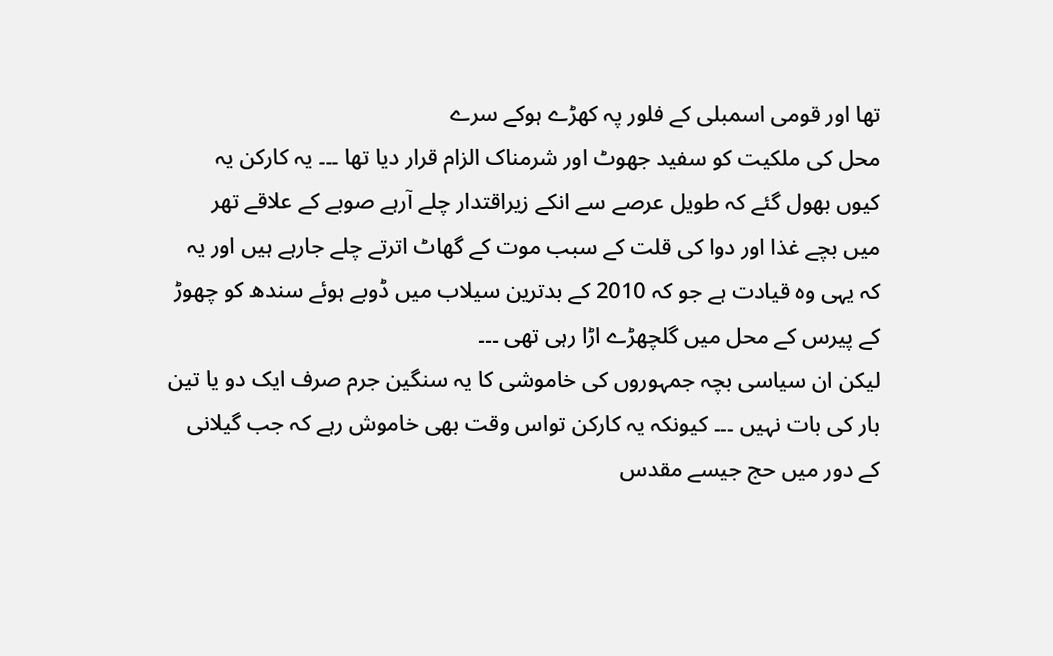تھا اور قومی اسمبلی کے فلور پہ کھڑے ہوکے سرے
محل کی ملکیت کو سفید جھوٹ اور شرمناک الزام قرار دیا تھا ۔۔۔ یہ کارکن یہ
کیوں بھول گئے کہ طویل عرصے سے انکے زیراقتدار چلے آرہے صوبے کے علاقے تھر
میں بچے غذا اور دوا کی قلت کے سبب موت کے گھاٹ اترتے چلے جارہے ہیں اور یہ
کہ یہی وہ قیادت ہے جو کہ 2010 کے بدترین سیلاب میں ڈوبے ہوئے سندھ کو چھوڑ
کے پیرس کے محل میں گلچھڑے اڑا رہی تھی ۔۔۔
لیکن ان سیاسی بچہ جمہوروں کی خاموشی کا یہ سنگین جرم صرف ایک دو یا تین
بار کی بات نہیں ۔۔۔ کیونکہ یہ کارکن تواس وقت بھی خاموش رہے کہ جب گیلانی
کے دور میں حج جیسے مقدس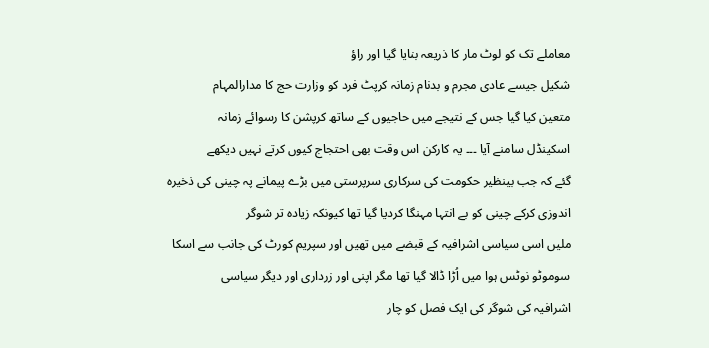معاملے تک کو لوٹ مار کا ذریعہ بنایا گیا اور راؤ
شکیل جیسے عادی مجرم و بدنام زمانہ کرپٹ فرد کو وزارت حج کا مدارالمہام
متعین کیا گیا جس کے نتیجے میں حاجیوں کے ساتھ کرپشن کا رسوائے زمانہ
اسکینڈل سامنے آیا ۔۔۔ یہ کارکن اس وقت بھی احتجاج کیوں کرتے نہیں دیکھے
گئے کہ جب بینظیر حکومت کی سرکاری سرپرستی میں بڑے پیمانے پہ چینی کی ذخیرہ
اندوزی کرکے چینی کو بے انتہا مہنگا کردیا گیا تھا کیونکہ زیادہ تر شوگر
ملیں اسی سیاسی اشرافیہ کے قبضے میں تھیں اور سپریم کورٹ کی جانب سے اسکا
سوموٹو نوٹس ہوا میں اُڑا ڈالا گیا تھا مگر اپنی اور زرداری اور دیگر سیاسی
اشرافیہ کی شوگر کی ایک فصل کو چار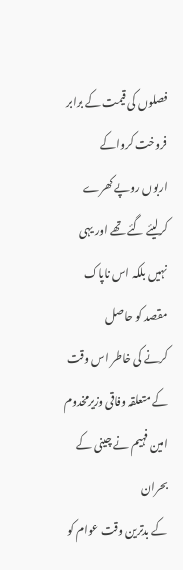فصلوں کی قیمت کے برابر فروخت کرواکے
اربوں روپے کھرے کرلیئے گئے تھے اور یہی نہیں بلکہ اس ناپاک مقصد کو حاصل
کرنے کی خاطر اس وقت کے متعلقہ وفاقی وزیرمخدوم امین فہیم نے چینی کے بحران
کے بدترین وقت عوام کو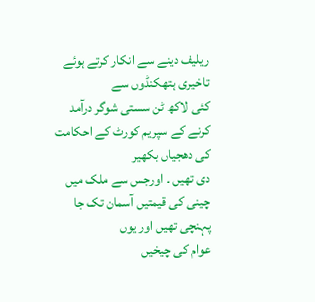ریلیف دینے سے انکار کرتے ہوئے تاخیری ہتھکنڈوں سے
کئی لاکھ ٹن سستی شوگر درآمد کرنے کے سپریم کورٹ کے احکامت کی دھجیاں بکھیر
دی تھیں ۔ اورجس سے ملک میں چینی کی قیمتیں آسمان تک جا پہنچی تھیں اور یوں
عوام کی چیخیں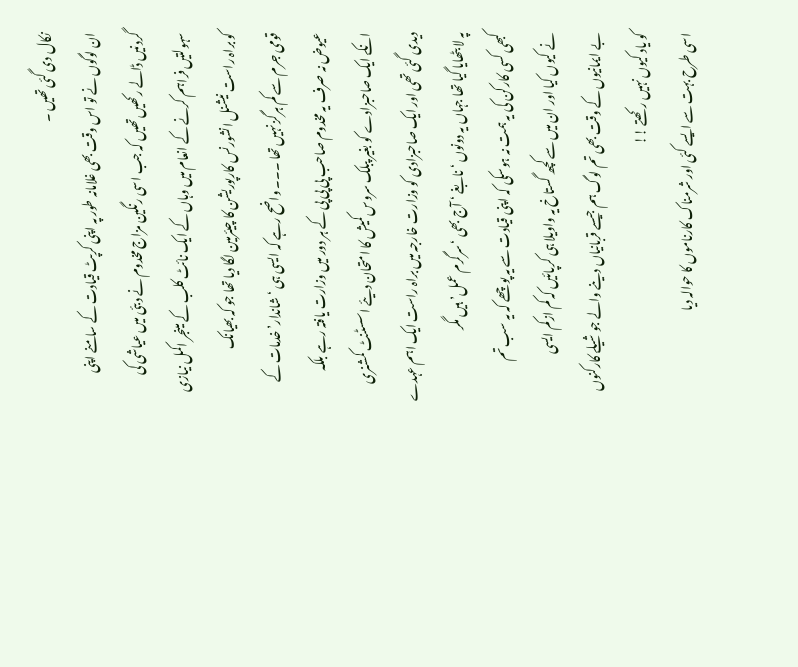نکال دی گئی تھیں ۔
ان لوگوں نے تو اس وقت بھی غلامانہ طور پہ اپنی کرپٹ قیادت کے سامنے اپنی
گردنیں ڈالے رکھیں تھیں کہ جب اسی رنگین مزاج مخدوم نے دبئی میں عیاشی کی
سہولتیں فراہم کرنے کے انعام میں وہاں کے ایک نائٹ کلب کے مینجر اکمل نیازی
کو براہ راست نیشنل انشورنس کارپوریشن کا چیئرمین لگا دیا تھا جو کہ بھیانک
قومی جرم سے کم ہرگز نہیں تھا ۔۔۔ واضح رہے کہ ایسی ہی ‘شاندار’ خدمات کے
عیوض نہ صرف یہ مخدوم صاحب پی پی پی کے ہر دور میں وزارت یافتہ رہے بلکہ
انکے ایک صاحبزادے کو بغیر پبلک سروس کمیش کا امتحان دیئے اسسٹنٹ کمشنری
دیدی گئی تھی اور ایک صاحبزادی کو وزارت خارجہ میں براہ راست ایک اہم عہدے
پہ لا بٹھایا گیا تھا جہاں یہ دونوں ‘نابغے ‘ آج بھی ‘سرگرم عمل’ ہیں مگر
کبھی کسی کارکن کی یہ ہمت نہ ہوسکی کہ اپنی قیادت سے یہ پوچھے کہ یہ سب تم
نے کیوں کیا اور ان میں سے کچھ گستاخ یہ واویلا ہی کرپائیں کہ کم ازکم ایسی
بے ایمانیوں کے وقت بھی تم لوگ ہم جیسے قربانیاں دینے والے جوشیلے کارکنوں
کو یاد کیوں نہیں رکھتے !!
اسی طرح بہت سے ایسے کئی اور شرمناک کارناموں کا حوالہ دیا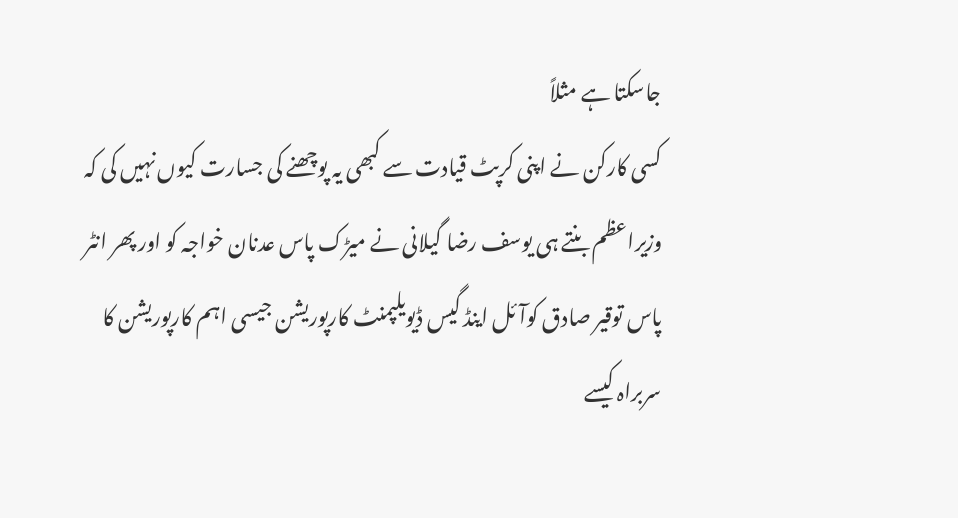جاسکتا ہے مثلاً
کسی کارکن نے اپنی کرپٹ قیادت سے کبھی یہ پوچھنے کی جسارت کیوں نہیں کی کہ
وزیراعظم بنتے ہی یوسف رضا گیلانی نے میڑک پاس عدنان خواجہ کو اور پھر انٹر
پاس توقیر صادق کوآئل اینڈ گیس ڈیویلپمنٹ کارپوریشن جیسی اہم کارپوریشن کا
سربراہ کیسے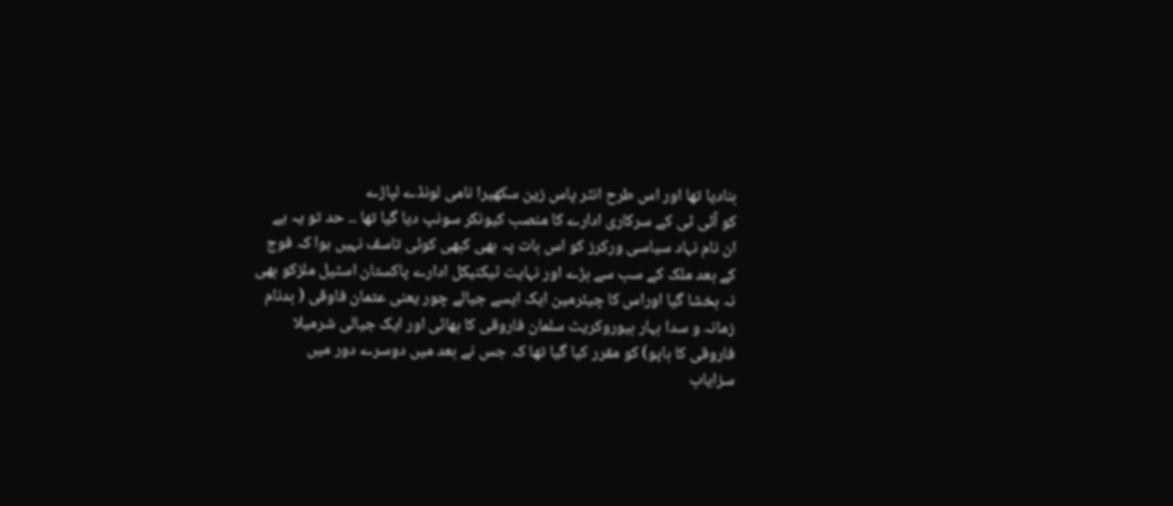بنادیا تھا اور اس طرح انٹر پاس زین سکھیرا نامی لونڈے لپاڑے
کو آئی ٹی کے سرکاری ادارے کا منصب کیونکر سونپ دیا گیا تھا ۔۔ حد تو یہ ہے
ان نام نہاد سیاسی ورکرز کو اس بات پہ بھی کبھی کوئی تاسف نہیں ہوا کہ فوج
کے بعد ملک کے سب سے بڑے اور نہایت ٹیکنیکل ادارے پاکستان اسٹیل ملزکو بھی
نہ بخشا گیا اوراس کا چیئرمین ایک ایسے جیالے چور یعنی عثمان فاوقی ( بدنام
زمانہ و سدا بہار بیوروکریٹ سلمان فاروقی کا بھائی اور ایک جیالی شرمیلا
فاروقی کا باپو) کو مقرر کیا گیا تھا کہ جس نے بعد میں دوسرے دور میں
سزایاب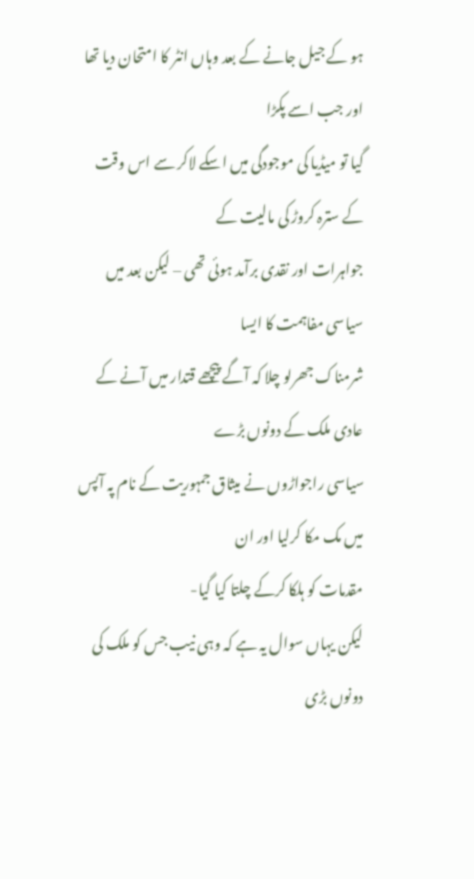ہو کے جیل جانے کے بعد وہاں انٹر کا امتحان دیا تھا اور جب اسے پکڑا
گیا تو میڈیا کی موجودگی میں اسکے لاکر سے اس وقت کے سترہ کروڑ کی مالیت کے
جواہرات اور نقدی برآمد ہوئی تھی – لیکن بعد میں سیاسی مفاہمت کا ایسا
شرمناک جھرلو چلا کہ آگے پیچھے قتدار میں آنے کے عادی ملک کے دونوں بڑے
سیاسی راجواڑوں نے میثاق جمہوریت کے نام پہ آپس میں مک مکا کرلیا اور ان
مقدمات کو ہلکا کرکے چلتا کیا گیا-
لیکن یہاں سوال یہ ہے کہ وہی نیب جس کو ملک کی دونوں بڑی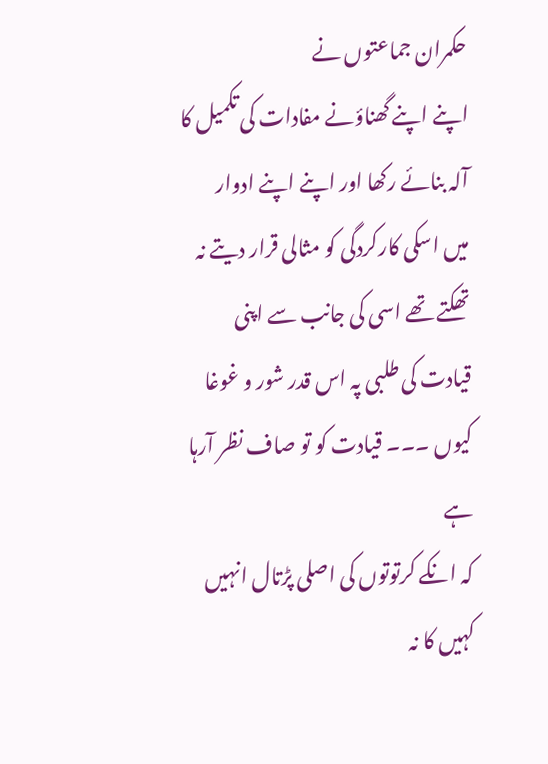حکمران جماعتوں نے
اپنے اپنے گھناؤنے مفادات کی تکمیل کا آلہ بنائے رکھا اور اپنے اپنے ادوار
میں اسکی کارکردگی کو مثالی قرار دیتے نہ تھکتے تھے اسی کی جانب سے اپنی
قیادت کی طلبی پہ اس قدر شور و غوغا کیوں ۔۔۔ قیادت کو تو صاف نظر آرہا ہے
کہ انکے کرتوتوں کی اصلی پڑتال انہیں کہیں کا نہ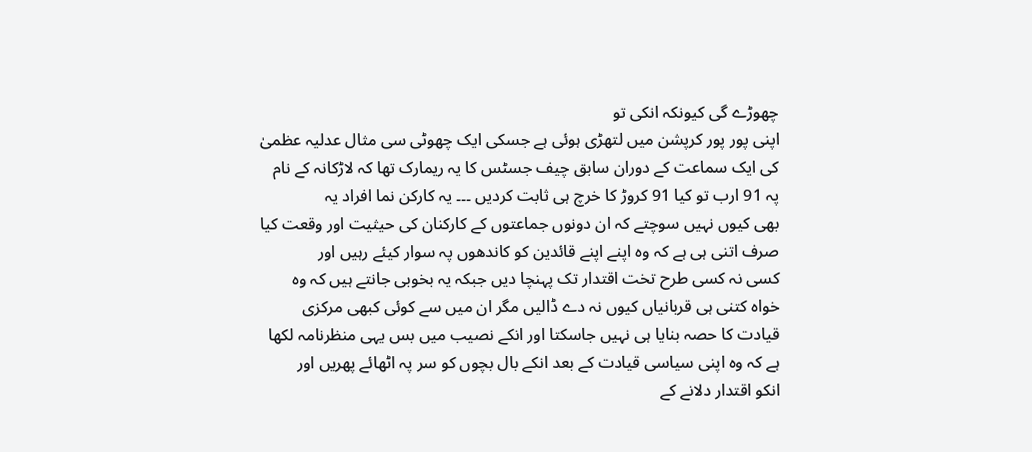چھوڑے گی کیونکہ انکی تو
اپنی پور پور کرپشن میں لتھڑی ہوئی ہے جسکی ایک چھوٹی سی مثال عدلیہ عظمیٰ
کی ایک سماعت کے دوران سابق چیف جسٹس کا یہ ریمارک تھا کہ لاڑکانہ کے نام
پہ 91 ارب تو کیا 91 کروڑ کا خرچ ہی ثابت کردیں ۔۔۔ یہ کارکن نما افراد یہ
بھی کیوں نہیں سوچتے کہ ان دونوں جماعتوں کے کارکنان کی حیثیت اور وقعت کیا
صرف اتنی ہی ہے کہ وہ اپنے اپنے قائدین کو کاندھوں پہ سوار کیئے رہیں اور
کسی نہ کسی طرح تخت اقتدار تک پہنچا دیں جبکہ یہ بخوبی جانتے ہیں کہ وہ
خواہ کتنی ہی قربانیاں کیوں نہ دے ڈالیں مگر ان میں سے کوئی کبھی مرکزی
قیادت کا حصہ بنایا ہی نہیں جاسکتا اور انکے نصیب میں بس یہی منظرنامہ لکھا
ہے کہ وہ اپنی سیاسی قیادت کے بعد انکے بال بچوں کو سر پہ اٹھائے پھریں اور
انکو اقتدار دلانے کے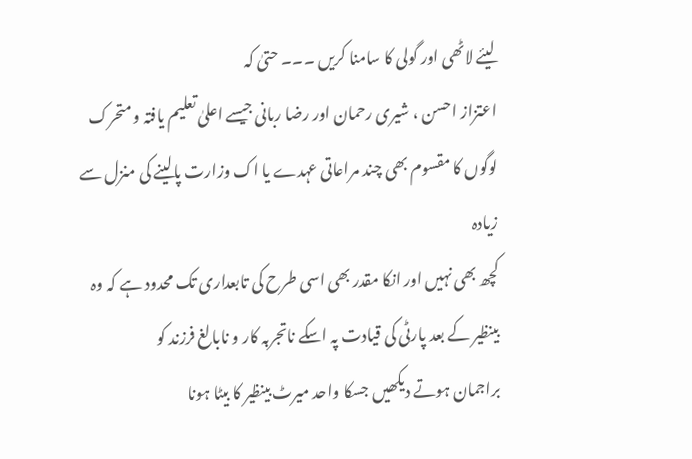لیئے لاٹھی اور گولی کا سامنا کریں ۔۔۔ حتیٰ کہ
اعتزاز احسن ، شیری رحمان اور رضا ربانی جیسے اعلیٰ تعلیم یافتہ و متحرک
لوگوں کا مقسوم بھی چند مراعاتی عہدے یا اک وزارت پالینے کی منزل سے زیادہ
کچھ بھی نہیں اور انکا مقدر بھی اسی طرح کی تابعداری تک محدود ہے کہ وہ
بینظیر کے بعد پارٹی کی قیادت پہ اسکے ناتجربہ کار و نابالغ فرزند کو
براجمان ہوتے دیکھیں جسکا واحد میرٹ بینظیر کا بیٹا ہونا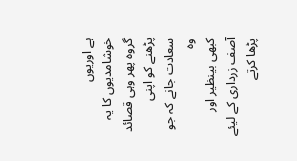ہے اوریوں
خوشامدیوں کا یہ گروہ پھر وہی قصائد پڑھنے کو اپنی سعادت جانے کہ جو وہ
کبھی بینظیر اور آصف زرداری کے لیئے پڑھا کرتے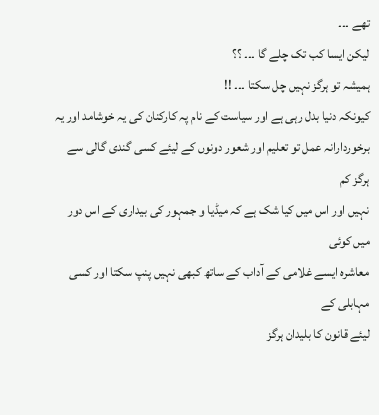تھے ۔۔۔
لیکن ایسا کب تک چلے گا ۔۔۔ ؟؟
ہمیشہ تو ہرگز نہیں چل سکتا ۔۔۔ !!
کیونکہ دنیا بدل رہی ہے اور سیاست کے نام پہ کارکنان کی یہ خوشامد اور یہ
برخوردارانہ عمل تو تعلیم اور شعور دونوں کے لیئے کسی گندی گالی سے ہرگز کم
نہیں اور اس میں کیا شک ہے کہ میڈیا و جمہور کی بیداری کے اس دور میں کوئی
معاشرہ ایسے غلامی کے آداب کے ساتھ کبھی نہیں پنپ سکتا اور کسی مہابلی کے
لیئے قانون کا بلیدان ہرگز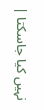نہیں کیا جاسکتا |